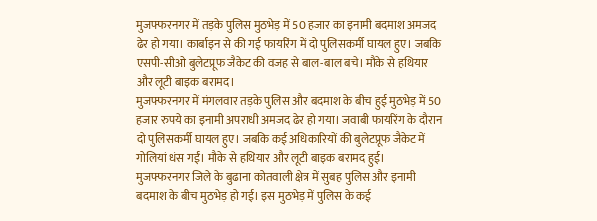मुजफ्फरनगर में तड़के पुलिस मुठभेड़ में 50 हजार का इनामी बदमाश अमजद ढेर हो गया। कार्बाइन से की गई फायरिंग में दो पुलिसकर्मी घायल हुए। जबकि एसपी-सीओ बुलेटप्रूफ जैकेट की वजह से बाल-बाल बचे। मौके से हथियार और लूटी बाइक बरामद।
मुजफ्फरनगर में मंगलवार तड़के पुलिस और बदमाश के बीच हुई मुठभेड़ में 50 हजार रुपये का इनामी अपराधी अमजद ढेर हो गया। जवाबी फायरिंग के दौरान दो पुलिसकर्मी घायल हुए। जबकि कई अधिकारियों की बुलेटप्रूफ जैकेट में गोलियां धंस गईं। मौके से हथियार और लूटी बाइक बरामद हुई।
मुजफ्फरनगर जिले के बुढाना कोतवाली क्षेत्र में सुबह पुलिस और इनामी बदमाश के बीच मुठभेड़ हो गई। इस मुठभेड़ में पुलिस के कई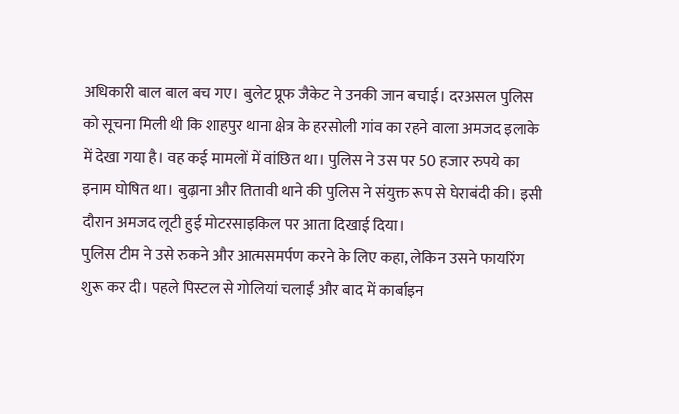अधिकारी बाल बाल बच गए। बुलेट प्रूफ जैकेट ने उनकी जान बचाई। दरअसल पुलिस को सूचना मिली थी कि शाहपुर थाना क्षेत्र के हरसोली गांव का रहने वाला अमजद इलाके में देखा गया है। वह कई मामलों में वांछित था। पुलिस ने उस पर 50 हजार रुपये का इनाम घोषित था। बुढ़ाना और तितावी थाने की पुलिस ने संयुक्त रूप से घेराबंदी की। इसी दौरान अमजद लूटी हुई मोटरसाइकिल पर आता दिखाई दिया।
पुलिस टीम ने उसे रुकने और आत्मसमर्पण करने के लिए कहा, लेकिन उसने फायरिंग शुरू कर दी। पहले पिस्टल से गोलियां चलाईं और बाद में कार्बाइन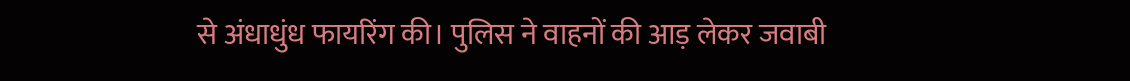से अंधाधुंध फायरिंग की। पुलिस ने वाहनों की आड़ लेकर जवाबी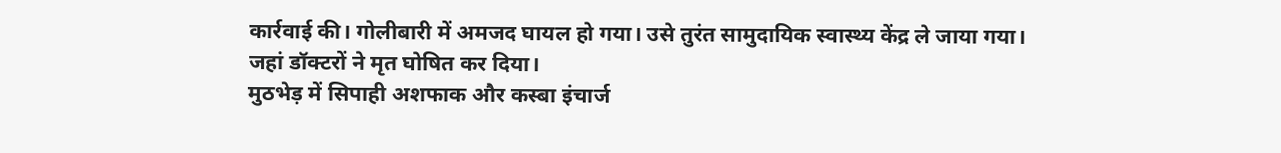कार्रवाई की। गोलीबारी में अमजद घायल हो गया। उसे तुरंत सामुदायिक स्वास्थ्य केंद्र ले जाया गया। जहां डॉक्टरों ने मृत घोषित कर दिया।
मुठभेड़ में सिपाही अशफाक और कस्बा इंचार्ज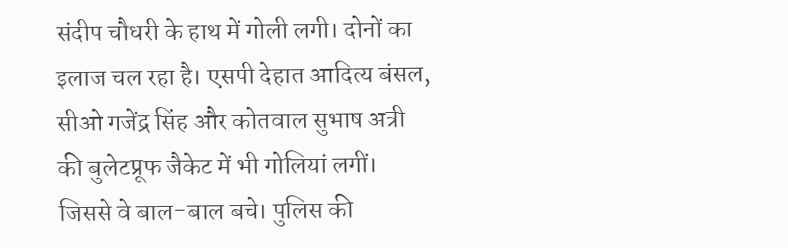संदीप चौधरी के हाथ में गोली लगी। दोनों का इलाज चल रहा है। एसपी देहात आदित्य बंसल, सीओ गजेंद्र सिंह और कोतवाल सुभाष अत्री की बुलेटप्रूफ जैकेट में भी गोलियां लगीं। जिससे वे बाल-बाल बचे। पुलिस की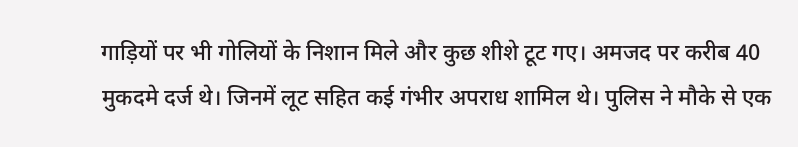गाड़ियों पर भी गोलियों के निशान मिले और कुछ शीशे टूट गए। अमजद पर करीब 40 मुकदमे दर्ज थे। जिनमें लूट सहित कई गंभीर अपराध शामिल थे। पुलिस ने मौके से एक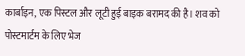कार्बाइन, एक पिस्टल और लूटी हुई बाइक बरामद की है। शव को पोस्टमार्टम के लिए भेज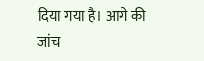दिया गया है। आगे की जांच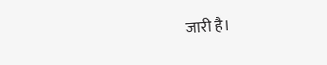जारी है।